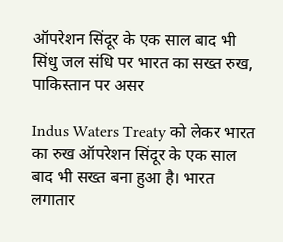ऑपरेशन सिंदूर के एक साल बाद भी सिंधु जल संधि पर भारत का सख्त रुख, पाकिस्तान पर असर

Indus Waters Treaty को लेकर भारत का रुख ऑपरेशन सिंदूर के एक साल बाद भी सख्त बना हुआ है। भारत लगातार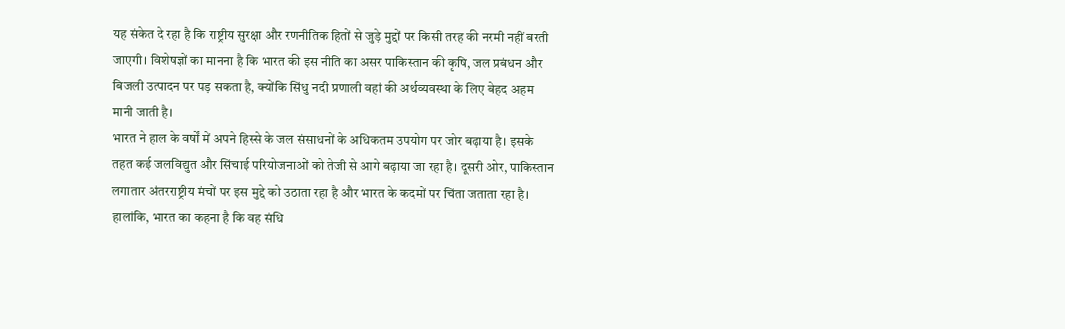यह संकेत दे रहा है कि राष्ट्रीय सुरक्षा और रणनीतिक हितों से जुड़े मुद्दों पर किसी तरह की नरमी नहीं बरती जाएगी। विशेषज्ञों का मानना है कि भारत की इस नीति का असर पाकिस्तान की कृषि, जल प्रबंधन और बिजली उत्पादन पर पड़ सकता है, क्योंकि सिंधु नदी प्रणाली वहां की अर्थव्यवस्था के लिए बेहद अहम मानी जाती है।
भारत ने हाल के वर्षों में अपने हिस्से के जल संसाधनों के अधिकतम उपयोग पर जोर बढ़ाया है। इसके तहत कई जलविद्युत और सिंचाई परियोजनाओं को तेजी से आगे बढ़ाया जा रहा है। दूसरी ओर, पाकिस्तान लगातार अंतरराष्ट्रीय मंचों पर इस मुद्दे को उठाता रहा है और भारत के कदमों पर चिंता जताता रहा है। हालांकि, भारत का कहना है कि वह संधि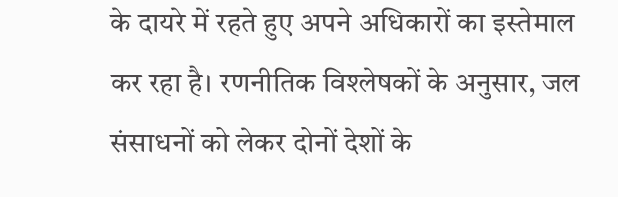के दायरे में रहते हुए अपने अधिकारों का इस्तेमाल कर रहा है। रणनीतिक विश्लेषकों के अनुसार, जल संसाधनों को लेकर दोनों देशों के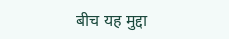बीच यह मुद्दा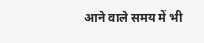आने वाले समय में भी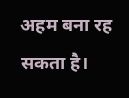अहम बना रह सकता है।